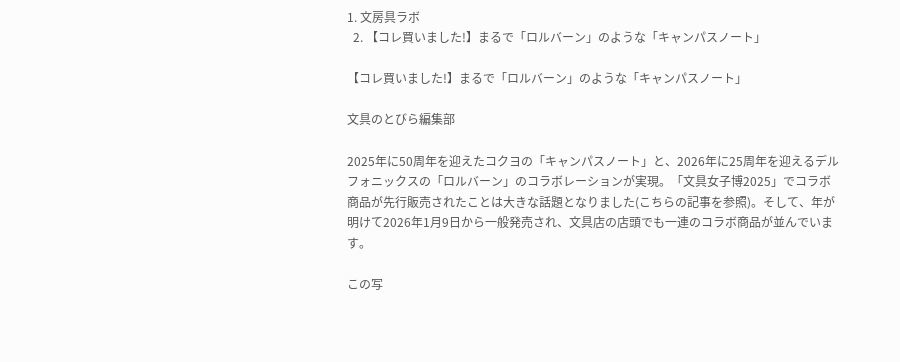1. 文房具ラボ
  2. 【コレ買いました!】まるで「ロルバーン」のような「キャンパスノート」

【コレ買いました!】まるで「ロルバーン」のような「キャンパスノート」

文具のとびら編集部

2025年に50周年を迎えたコクヨの「キャンパスノート」と、2026年に25周年を迎えるデルフォニックスの「ロルバーン」のコラボレーションが実現。「文具女子博2025」でコラボ商品が先行販売されたことは大きな話題となりました(こちらの記事を参照)。そして、年が明けて2026年1月9日から一般発売され、文具店の店頭でも一連のコラボ商品が並んでいます。

この写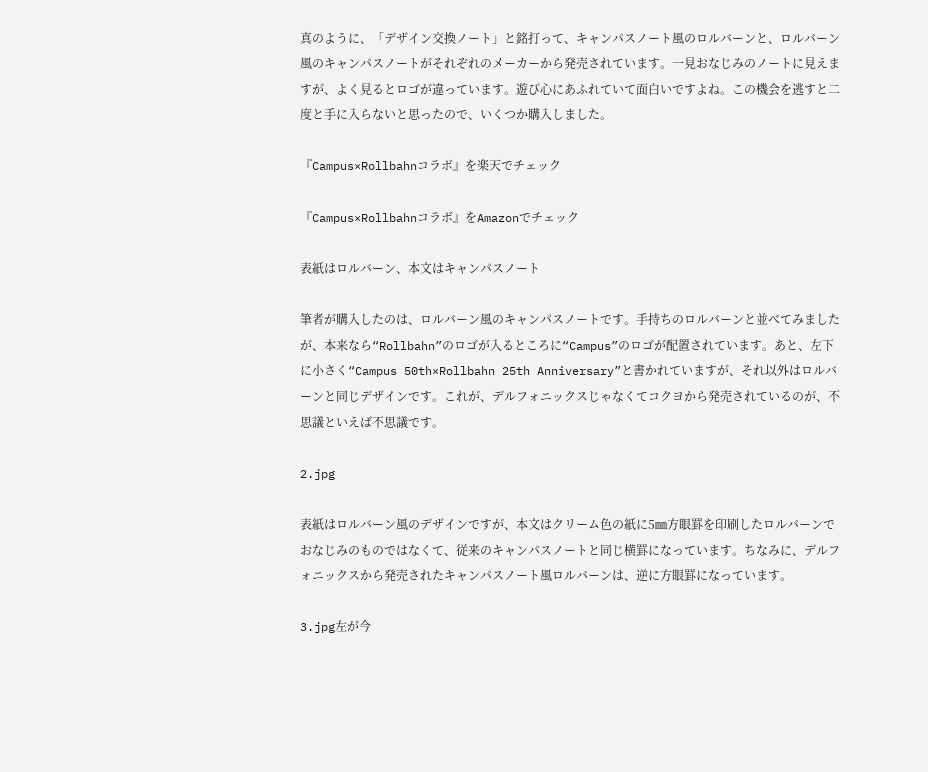真のように、「デザイン交換ノート」と銘打って、キャンパスノート風のロルバーンと、ロルバーン風のキャンパスノートがそれぞれのメーカーから発売されています。一見おなじみのノートに見えますが、よく見るとロゴが違っています。遊び心にあふれていて面白いですよね。この機会を逃すと二度と手に入らないと思ったので、いくつか購入しました。

『Campus×Rollbahnコラボ』を楽天でチェック

『Campus×Rollbahnコラボ』をAmazonでチェック

表紙はロルバーン、本文はキャンパスノート

筆者が購入したのは、ロルバーン風のキャンパスノートです。手持ちのロルバーンと並べてみましたが、本来なら“Rollbahn”のロゴが入るところに“Campus”のロゴが配置されています。あと、左下に小さく“Campus 50th×Rollbahn 25th Anniversary”と書かれていますが、それ以外はロルバーンと同じデザインです。これが、デルフォニックスじゃなくてコクヨから発売されているのが、不思議といえば不思議です。

2.jpg

表紙はロルバーン風のデザインですが、本文はクリーム色の紙に5㎜方眼罫を印刷したロルバーンでおなじみのものではなくて、従来のキャンパスノートと同じ横罫になっています。ちなみに、デルフォニックスから発売されたキャンパスノート風ロルバーンは、逆に方眼罫になっています。

3.jpg左が今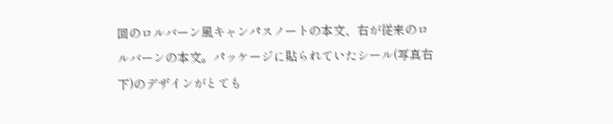回のロルバーン風キャンパスノートの本文、右が従来のロルバーンの本文。パッケージに貼られていたシール(写真右下)のデザインがとても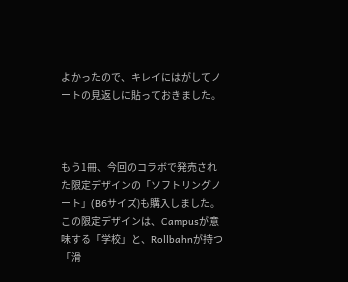よかったので、キレイにはがしてノートの見返しに貼っておきました。



もう1冊、今回のコラボで発売された限定デザインの「ソフトリングノート」(B6サイズ)も購入しました。この限定デザインは、Campusが意味する「学校」と、Rollbahnが持つ「滑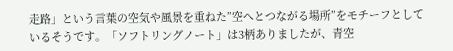走路」という言葉の空気や風景を重ねた”空へとつながる場所”をモチーフとしているそうです。「ソフトリングノート」は3柄ありましたが、青空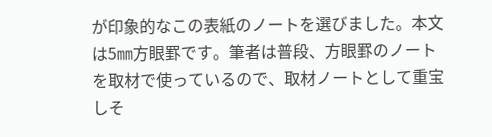が印象的なこの表紙のノートを選びました。本文は5㎜方眼罫です。筆者は普段、方眼罫のノートを取材で使っているので、取材ノートとして重宝しそ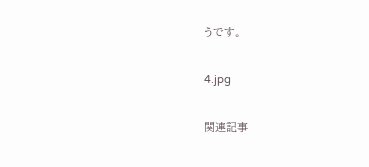うです。

4.jpg

関連記事